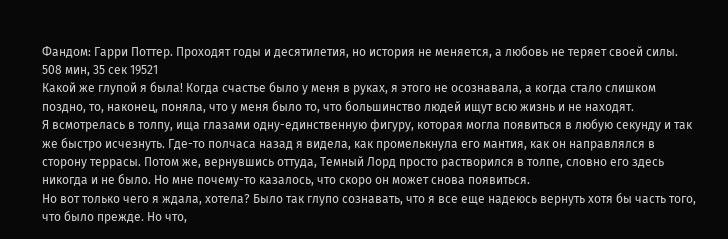Фандом: Гарри Поттер. Проходят годы и десятилетия, но история не меняется, а любовь не теряет своей силы.
508 мин, 35 сек 19521
Какой же глупой я была! Когда счастье было у меня в руках, я этого не осознавала, а когда стало слишком поздно, то, наконец, поняла, что у меня было то, что большинство людей ищут всю жизнь и не находят.
Я всмотрелась в толпу, ища глазами одну-единственную фигуру, которая могла появиться в любую секунду и так же быстро исчезнуть. Где-то полчаса назад я видела, как промелькнула его мантия, как он направлялся в сторону террасы. Потом же, вернувшись оттуда, Темный Лорд просто растворился в толпе, словно его здесь никогда и не было. Но мне почему-то казалось, что скоро он может снова появиться.
Но вот только чего я ждала, хотела? Было так глупо сознавать, что я все еще надеюсь вернуть хотя бы часть того, что было прежде. Но что,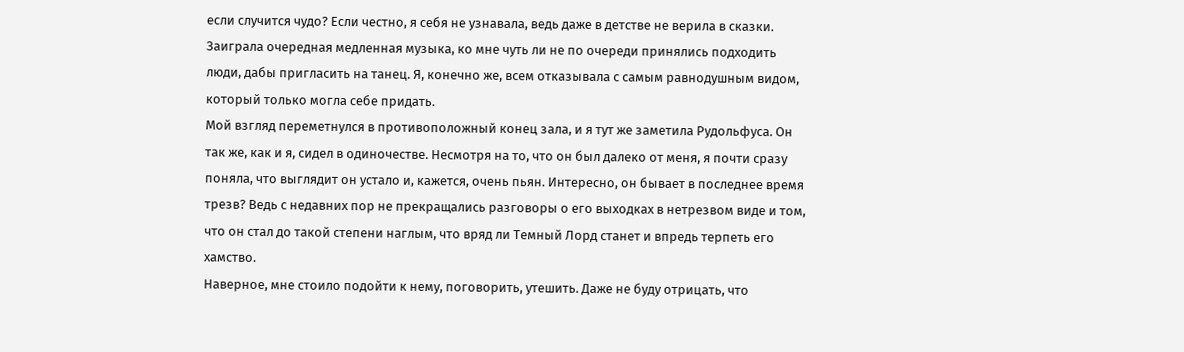если случится чудо? Если честно, я себя не узнавала, ведь даже в детстве не верила в сказки.
Заиграла очередная медленная музыка, ко мне чуть ли не по очереди принялись подходить люди, дабы пригласить на танец. Я, конечно же, всем отказывала с самым равнодушным видом, который только могла себе придать.
Мой взгляд переметнулся в противоположный конец зала, и я тут же заметила Рудольфуса. Он так же, как и я, сидел в одиночестве. Несмотря на то, что он был далеко от меня, я почти сразу поняла, что выглядит он устало и, кажется, очень пьян. Интересно, он бывает в последнее время трезв? Ведь с недавних пор не прекращались разговоры о его выходках в нетрезвом виде и том, что он стал до такой степени наглым, что вряд ли Темный Лорд станет и впредь терпеть его хамство.
Наверное, мне стоило подойти к нему, поговорить, утешить. Даже не буду отрицать, что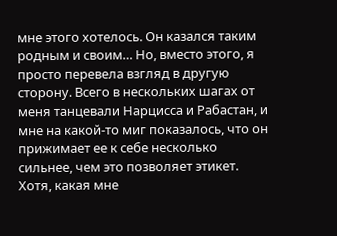мне этого хотелось. Он казался таким родным и своим… Но, вместо этого, я просто перевела взгляд в другую сторону. Всего в нескольких шагах от меня танцевали Нарцисса и Рабастан, и мне на какой-то миг показалось, что он прижимает ее к себе несколько сильнее, чем это позволяет этикет. Хотя, какая мне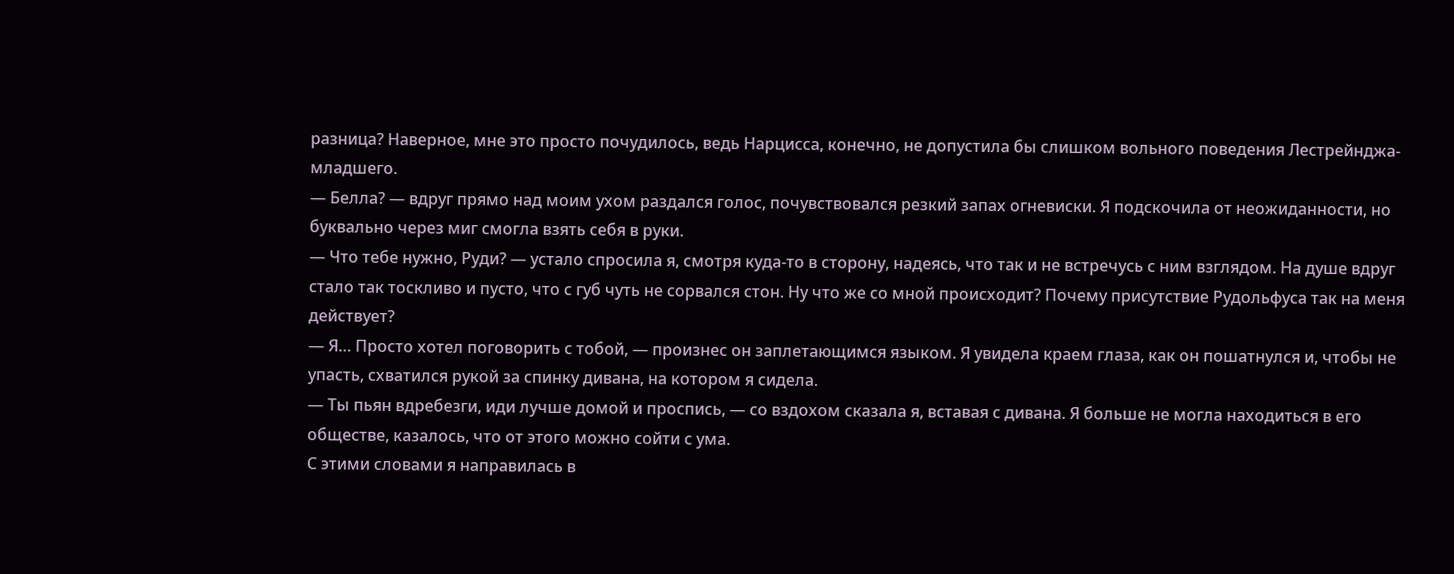разница? Наверное, мне это просто почудилось, ведь Нарцисса, конечно, не допустила бы слишком вольного поведения Лестрейнджа-младшего.
— Белла? — вдруг прямо над моим ухом раздался голос, почувствовался резкий запах огневиски. Я подскочила от неожиданности, но буквально через миг смогла взять себя в руки.
— Что тебе нужно, Руди? — устало спросила я, смотря куда-то в сторону, надеясь, что так и не встречусь с ним взглядом. На душе вдруг стало так тоскливо и пусто, что с губ чуть не сорвался стон. Ну что же со мной происходит? Почему присутствие Рудольфуса так на меня действует?
— Я… Просто хотел поговорить с тобой, — произнес он заплетающимся языком. Я увидела краем глаза, как он пошатнулся и, чтобы не упасть, схватился рукой за спинку дивана, на котором я сидела.
— Ты пьян вдребезги, иди лучше домой и проспись, — со вздохом сказала я, вставая с дивана. Я больше не могла находиться в его обществе, казалось, что от этого можно сойти с ума.
С этими словами я направилась в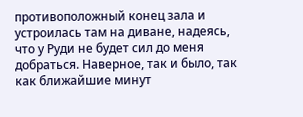противоположный конец зала и устроилась там на диване, надеясь, что у Руди не будет сил до меня добраться. Наверное, так и было, так как ближайшие минут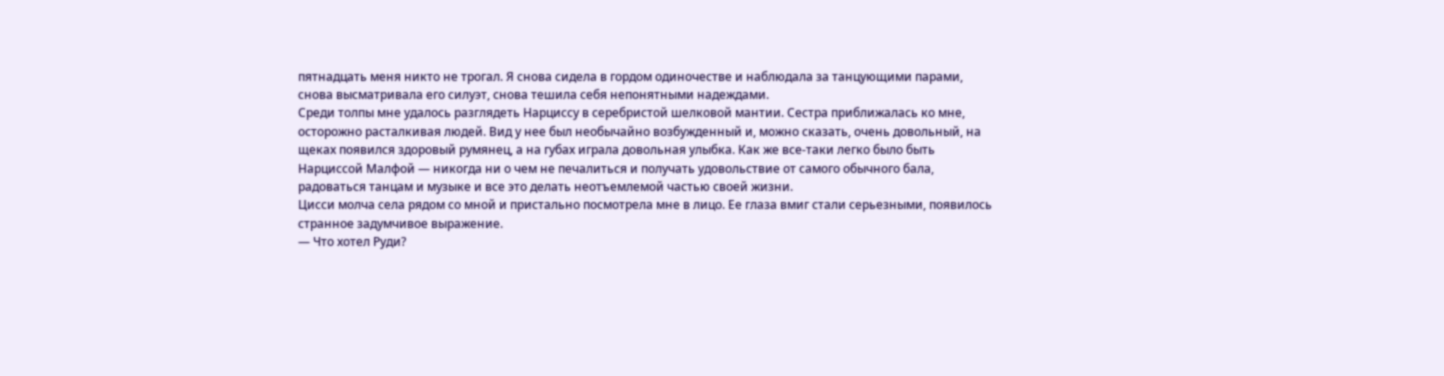пятнадцать меня никто не трогал. Я снова сидела в гордом одиночестве и наблюдала за танцующими парами, снова высматривала его силуэт, снова тешила себя непонятными надеждами.
Среди толпы мне удалось разглядеть Нарциссу в серебристой шелковой мантии. Сестра приближалась ко мне, осторожно расталкивая людей. Вид у нее был необычайно возбужденный и, можно сказать, очень довольный, на щеках появился здоровый румянец, а на губах играла довольная улыбка. Как же все-таки легко было быть Нарциссой Малфой — никогда ни о чем не печалиться и получать удовольствие от самого обычного бала, радоваться танцам и музыке и все это делать неотъемлемой частью своей жизни.
Цисси молча села рядом со мной и пристально посмотрела мне в лицо. Ее глаза вмиг стали серьезными, появилось странное задумчивое выражение.
— Что хотел Руди?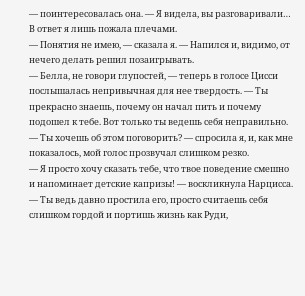— поинтересовалась она. — Я видела, вы разговаривали…
В ответ я лишь пожала плечами.
— Понятия не имею, — сказала я. — Напился и, видимо, от нечего делать решил позаигрывать.
— Белла, не говори глупостей, — теперь в голосе Цисси послышалась непривычная для нее твердость. — Ты прекрасно знаешь, почему он начал пить и почему подошел к тебе. Вот только ты ведешь себя неправильно.
— Ты хочешь об этом поговорить? — спросила я, и, как мне показалось, мой голос прозвучал слишком резко.
— Я просто хочу сказать тебе, что твое поведение смешно и напоминает детские капризы! — воскликнула Нарцисса. — Ты ведь давно простила его, просто считаешь себя слишком гордой и портишь жизнь как Руди,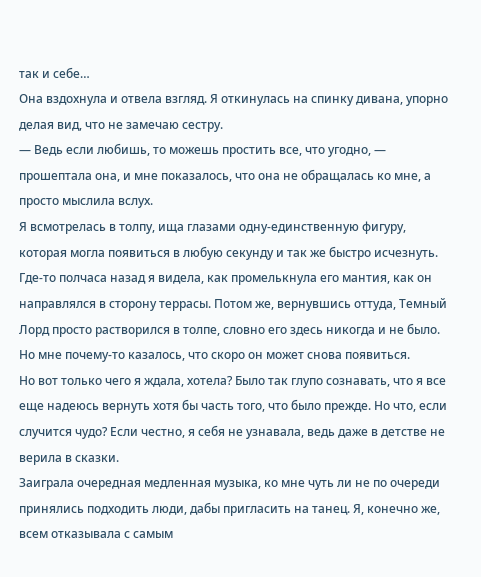так и себе…
Она вздохнула и отвела взгляд. Я откинулась на спинку дивана, упорно делая вид, что не замечаю сестру.
— Ведь если любишь, то можешь простить все, что угодно, — прошептала она, и мне показалось, что она не обращалась ко мне, а просто мыслила вслух.
Я всмотрелась в толпу, ища глазами одну-единственную фигуру, которая могла появиться в любую секунду и так же быстро исчезнуть. Где-то полчаса назад я видела, как промелькнула его мантия, как он направлялся в сторону террасы. Потом же, вернувшись оттуда, Темный Лорд просто растворился в толпе, словно его здесь никогда и не было. Но мне почему-то казалось, что скоро он может снова появиться.
Но вот только чего я ждала, хотела? Было так глупо сознавать, что я все еще надеюсь вернуть хотя бы часть того, что было прежде. Но что, если случится чудо? Если честно, я себя не узнавала, ведь даже в детстве не верила в сказки.
Заиграла очередная медленная музыка, ко мне чуть ли не по очереди принялись подходить люди, дабы пригласить на танец. Я, конечно же, всем отказывала с самым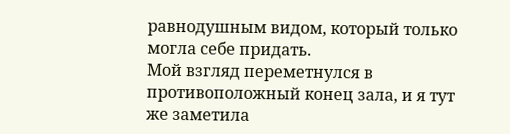равнодушным видом, который только могла себе придать.
Мой взгляд переметнулся в противоположный конец зала, и я тут же заметила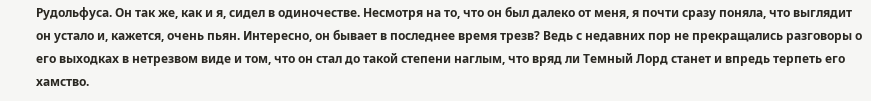Рудольфуса. Он так же, как и я, сидел в одиночестве. Несмотря на то, что он был далеко от меня, я почти сразу поняла, что выглядит он устало и, кажется, очень пьян. Интересно, он бывает в последнее время трезв? Ведь с недавних пор не прекращались разговоры о его выходках в нетрезвом виде и том, что он стал до такой степени наглым, что вряд ли Темный Лорд станет и впредь терпеть его хамство.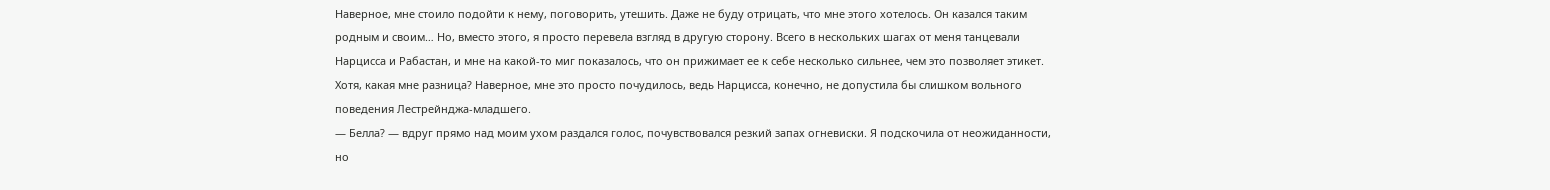Наверное, мне стоило подойти к нему, поговорить, утешить. Даже не буду отрицать, что мне этого хотелось. Он казался таким родным и своим… Но, вместо этого, я просто перевела взгляд в другую сторону. Всего в нескольких шагах от меня танцевали Нарцисса и Рабастан, и мне на какой-то миг показалось, что он прижимает ее к себе несколько сильнее, чем это позволяет этикет. Хотя, какая мне разница? Наверное, мне это просто почудилось, ведь Нарцисса, конечно, не допустила бы слишком вольного поведения Лестрейнджа-младшего.
— Белла? — вдруг прямо над моим ухом раздался голос, почувствовался резкий запах огневиски. Я подскочила от неожиданности, но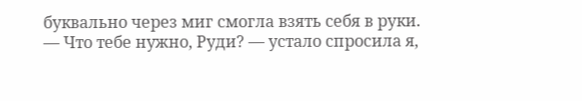буквально через миг смогла взять себя в руки.
— Что тебе нужно, Руди? — устало спросила я,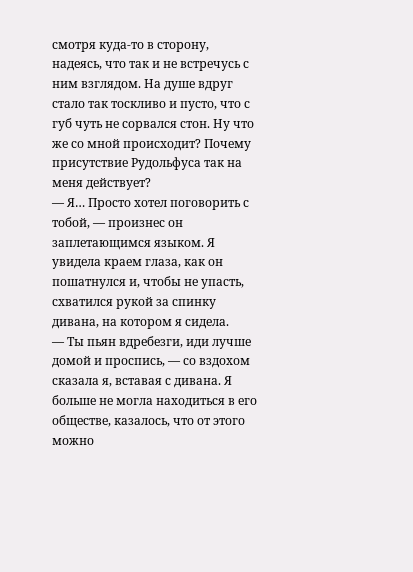смотря куда-то в сторону, надеясь, что так и не встречусь с ним взглядом. На душе вдруг стало так тоскливо и пусто, что с губ чуть не сорвался стон. Ну что же со мной происходит? Почему присутствие Рудольфуса так на меня действует?
— Я… Просто хотел поговорить с тобой, — произнес он заплетающимся языком. Я увидела краем глаза, как он пошатнулся и, чтобы не упасть, схватился рукой за спинку дивана, на котором я сидела.
— Ты пьян вдребезги, иди лучше домой и проспись, — со вздохом сказала я, вставая с дивана. Я больше не могла находиться в его обществе, казалось, что от этого можно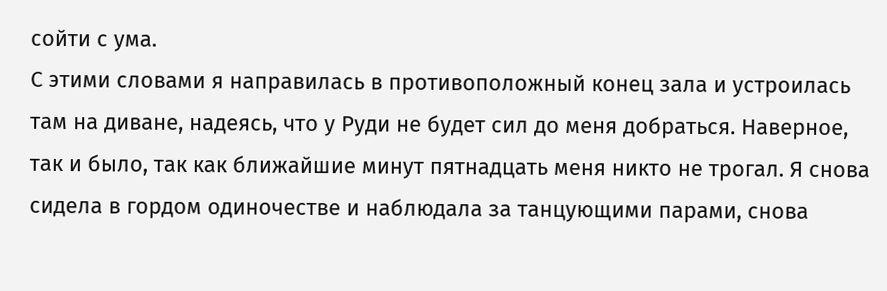сойти с ума.
С этими словами я направилась в противоположный конец зала и устроилась там на диване, надеясь, что у Руди не будет сил до меня добраться. Наверное, так и было, так как ближайшие минут пятнадцать меня никто не трогал. Я снова сидела в гордом одиночестве и наблюдала за танцующими парами, снова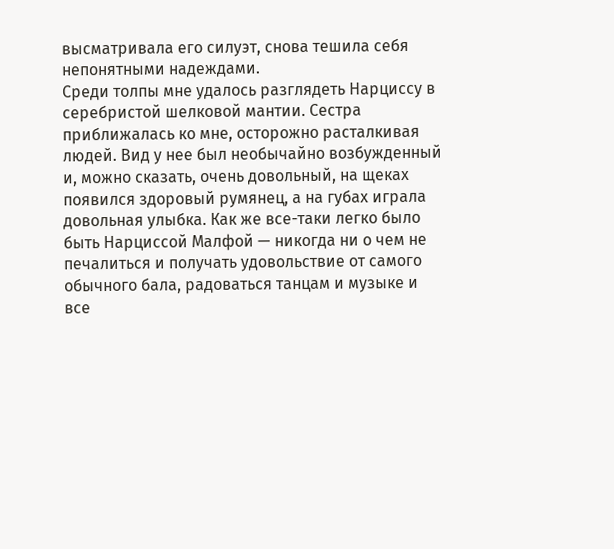высматривала его силуэт, снова тешила себя непонятными надеждами.
Среди толпы мне удалось разглядеть Нарциссу в серебристой шелковой мантии. Сестра приближалась ко мне, осторожно расталкивая людей. Вид у нее был необычайно возбужденный и, можно сказать, очень довольный, на щеках появился здоровый румянец, а на губах играла довольная улыбка. Как же все-таки легко было быть Нарциссой Малфой — никогда ни о чем не печалиться и получать удовольствие от самого обычного бала, радоваться танцам и музыке и все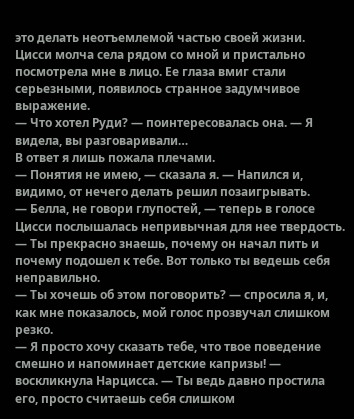это делать неотъемлемой частью своей жизни.
Цисси молча села рядом со мной и пристально посмотрела мне в лицо. Ее глаза вмиг стали серьезными, появилось странное задумчивое выражение.
— Что хотел Руди? — поинтересовалась она. — Я видела, вы разговаривали…
В ответ я лишь пожала плечами.
— Понятия не имею, — сказала я. — Напился и, видимо, от нечего делать решил позаигрывать.
— Белла, не говори глупостей, — теперь в голосе Цисси послышалась непривычная для нее твердость. — Ты прекрасно знаешь, почему он начал пить и почему подошел к тебе. Вот только ты ведешь себя неправильно.
— Ты хочешь об этом поговорить? — спросила я, и, как мне показалось, мой голос прозвучал слишком резко.
— Я просто хочу сказать тебе, что твое поведение смешно и напоминает детские капризы! — воскликнула Нарцисса. — Ты ведь давно простила его, просто считаешь себя слишком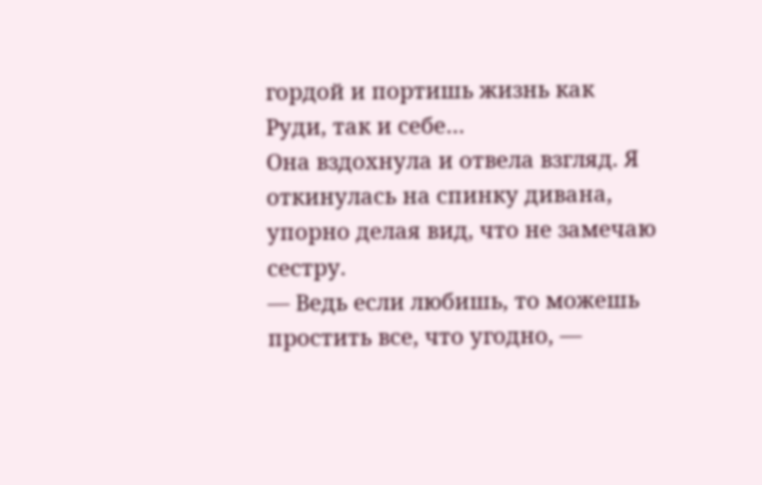гордой и портишь жизнь как Руди, так и себе…
Она вздохнула и отвела взгляд. Я откинулась на спинку дивана, упорно делая вид, что не замечаю сестру.
— Ведь если любишь, то можешь простить все, что угодно, —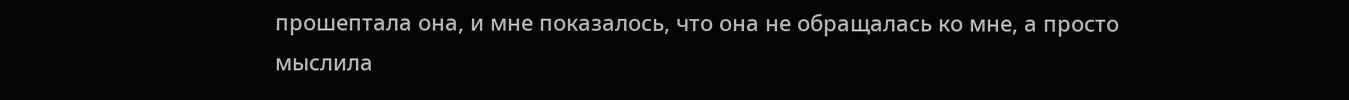прошептала она, и мне показалось, что она не обращалась ко мне, а просто мыслила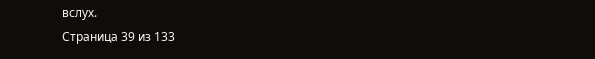вслух.
Страница 39 из 133